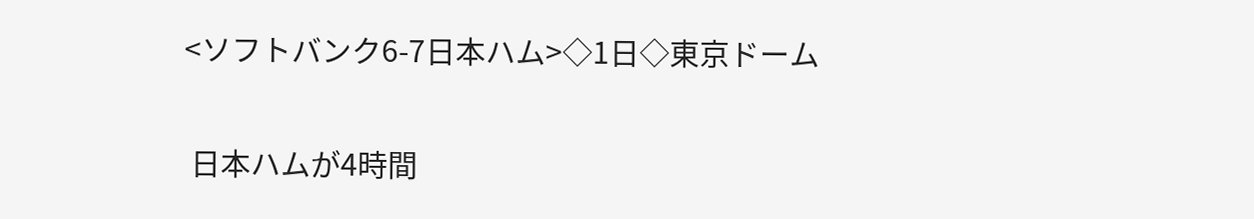<ソフトバンク6-7日本ハム>◇1日◇東京ドーム

 日本ハムが4時間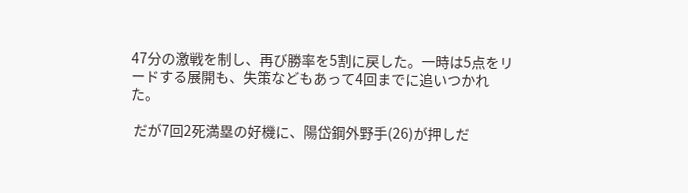47分の激戦を制し、再び勝率を5割に戻した。一時は5点をリードする展開も、失策などもあって4回までに追いつかれた。

 だが7回2死満塁の好機に、陽岱鋼外野手(26)が押しだ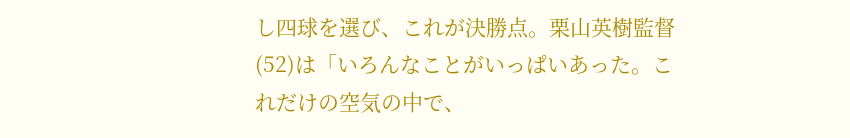し四球を選び、これが決勝点。栗山英樹監督(52)は「いろんなことがいっぱいあった。これだけの空気の中で、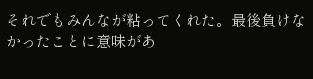それでもみんなが粘ってくれた。最後負けなかったことに意味があ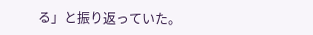る」と振り返っていた。